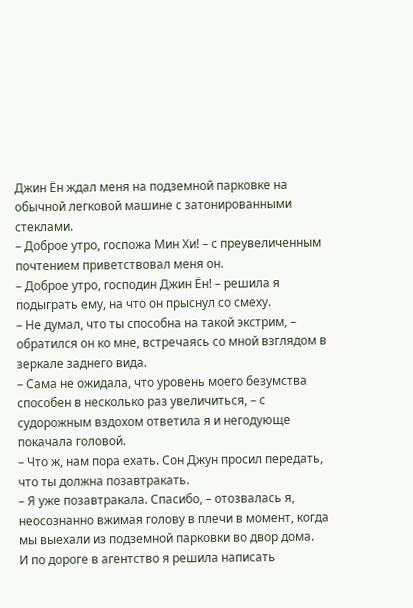Джин Ён ждал меня на подземной парковке на обычной легковой машине с затонированными стеклами.
– Доброе утро, госпожа Мин Хи! – с преувеличенным почтением приветствовал меня он.
– Доброе утро, господин Джин Ён! – решила я подыграть ему, на что он прыснул со смеху.
– Не думал, что ты способна на такой экстрим, – обратился он ко мне, встречаясь со мной взглядом в зеркале заднего вида.
– Сама не ожидала, что уровень моего безумства способен в несколько раз увеличиться, – с судорожным вздохом ответила я и негодующе покачала головой.
– Что ж, нам пора ехать. Сон Джун просил передать, что ты должна позавтракать.
– Я уже позавтракала. Спасибо, – отозвалась я, неосознанно вжимая голову в плечи в момент, когда мы выехали из подземной парковки во двор дома.
И по дороге в агентство я решила написать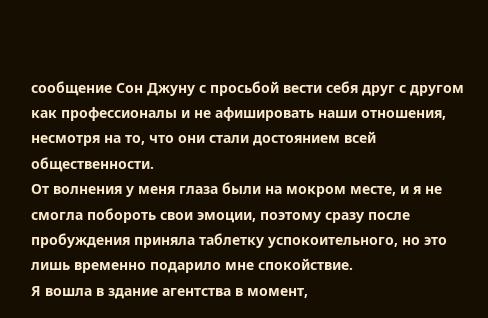сообщение Сон Джуну с просьбой вести себя друг с другом как профессионалы и не афишировать наши отношения, несмотря на то, что они стали достоянием всей общественности.
От волнения у меня глаза были на мокром месте, и я не смогла побороть свои эмоции, поэтому сразу после пробуждения приняла таблетку успокоительного, но это лишь временно подарило мне спокойствие.
Я вошла в здание агентства в момент,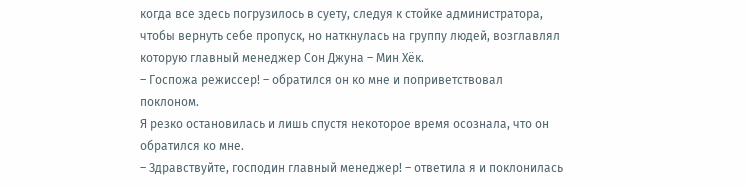когда все здесь погрузилось в суету, следуя к стойке администратора, чтобы вернуть себе пропуск, но наткнулась на группу людей, возглавлял которую главный менеджер Сон Джуна – Мин Хёк.
– Госпожа режиссер! – обратился он ко мне и поприветствовал поклоном.
Я резко остановилась и лишь спустя некоторое время осознала, что он обратился ко мне.
– Здравствуйте, господин главный менеджер! – ответила я и поклонилась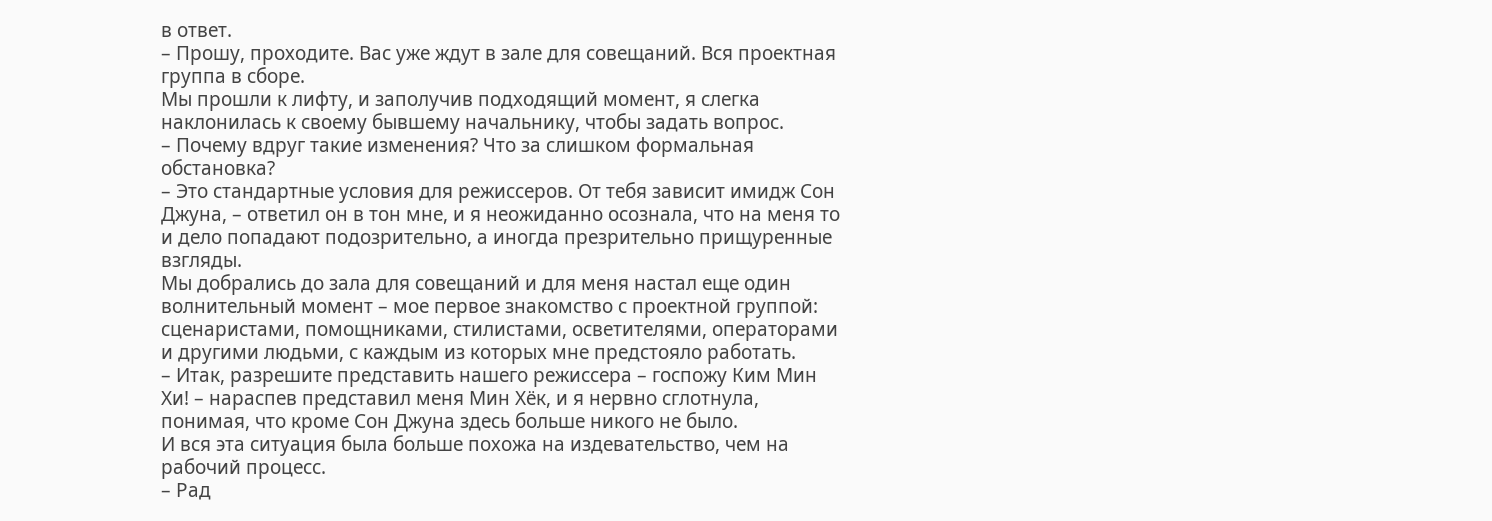в ответ.
– Прошу, проходите. Вас уже ждут в зале для совещаний. Вся проектная группа в сборе.
Мы прошли к лифту, и заполучив подходящий момент, я слегка наклонилась к своему бывшему начальнику, чтобы задать вопрос.
– Почему вдруг такие изменения? Что за слишком формальная обстановка?
– Это стандартные условия для режиссеров. От тебя зависит имидж Сон Джуна, – ответил он в тон мне, и я неожиданно осознала, что на меня то и дело попадают подозрительно, а иногда презрительно прищуренные взгляды.
Мы добрались до зала для совещаний и для меня настал еще один волнительный момент – мое первое знакомство с проектной группой: сценаристами, помощниками, стилистами, осветителями, операторами и другими людьми, с каждым из которых мне предстояло работать.
– Итак, разрешите представить нашего режиссера – госпожу Ким Мин Хи! – нараспев представил меня Мин Хёк, и я нервно сглотнула, понимая, что кроме Сон Джуна здесь больше никого не было.
И вся эта ситуация была больше похожа на издевательство, чем на рабочий процесс.
– Рад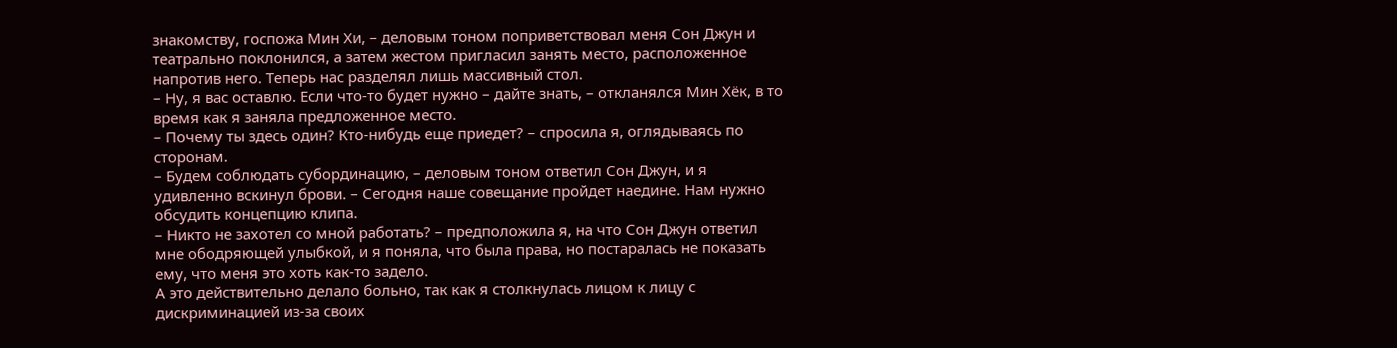знакомству, госпожа Мин Хи, – деловым тоном поприветствовал меня Сон Джун и театрально поклонился, а затем жестом пригласил занять место, расположенное напротив него. Теперь нас разделял лишь массивный стол.
– Ну, я вас оставлю. Если что-то будет нужно – дайте знать, – откланялся Мин Хёк, в то время как я заняла предложенное место.
– Почему ты здесь один? Кто-нибудь еще приедет? – спросила я, оглядываясь по сторонам.
– Будем соблюдать субординацию, – деловым тоном ответил Сон Джун, и я удивленно вскинул брови. – Сегодня наше совещание пройдет наедине. Нам нужно обсудить концепцию клипа.
– Никто не захотел со мной работать? – предположила я, на что Сон Джун ответил мне ободряющей улыбкой, и я поняла, что была права, но постаралась не показать ему, что меня это хоть как-то задело.
А это действительно делало больно, так как я столкнулась лицом к лицу с дискриминацией из-за своих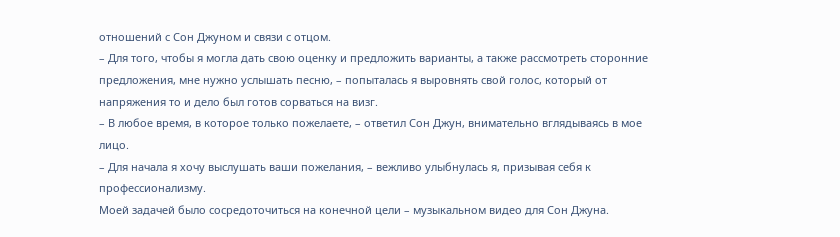отношений с Сон Джуном и связи с отцом.
– Для того, чтобы я могла дать свою оценку и предложить варианты, а также рассмотреть сторонние предложения, мне нужно услышать песню, – попыталась я выровнять свой голос, который от напряжения то и дело был готов сорваться на визг.
– В любое время, в которое только пожелаете, – ответил Сон Джун, внимательно вглядываясь в мое лицо.
– Для начала я хочу выслушать ваши пожелания, – вежливо улыбнулась я, призывая себя к профессионализму.
Моей задачей было сосредоточиться на конечной цели – музыкальном видео для Сон Джуна.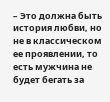– Это должна быть история любви, но не в классическом ее проявлении, то есть мужчина не будет бегать за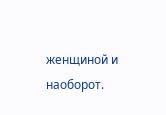женщиной и наоборот.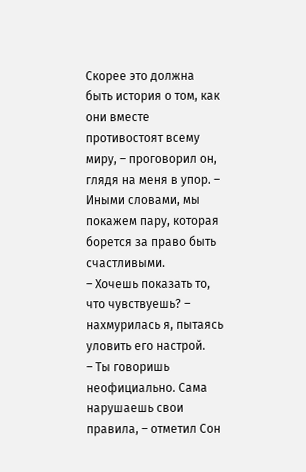Скорее это должна быть история о том, как они вместе противостоят всему миру, – проговорил он, глядя на меня в упор. – Иными словами, мы покажем пару, которая борется за право быть счастливыми.
– Хочешь показать то, что чувствуешь? – нахмурилась я, пытаясь уловить его настрой.
– Ты говоришь неофициально. Сама нарушаешь свои правила, – отметил Сон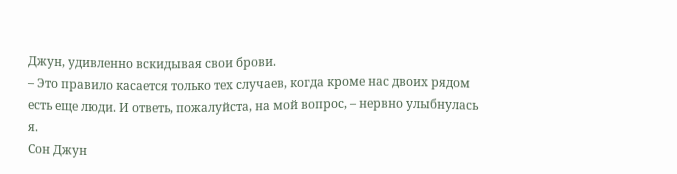Джун, удивленно вскидывая свои брови.
– Это правило касается только тех случаев, когда кроме нас двоих рядом есть еще люди. И ответь, пожалуйста, на мой вопрос, – нервно улыбнулась я.
Сон Джун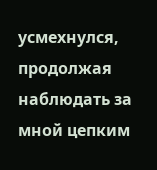усмехнулся, продолжая наблюдать за мной цепким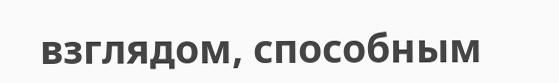взглядом, способным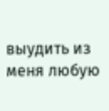выудить из меня любую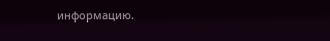информацию.